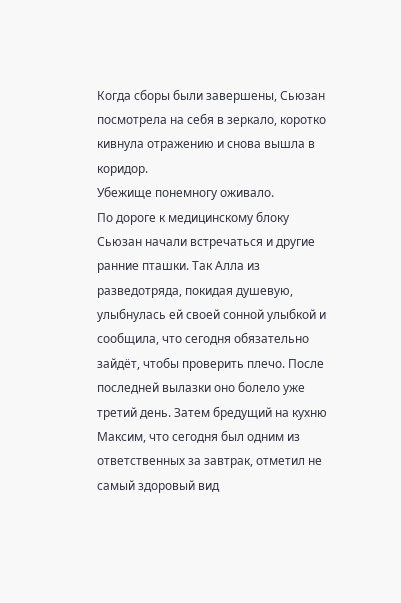Когда сборы были завершены, Сьюзан посмотрела на себя в зеркало, коротко кивнула отражению и снова вышла в коридор.
Убежище понемногу оживало.
По дороге к медицинскому блоку Сьюзан начали встречаться и другие ранние пташки. Так Алла из разведотряда, покидая душевую, улыбнулась ей своей сонной улыбкой и сообщила, что сегодня обязательно зайдёт, чтобы проверить плечо. После последней вылазки оно болело уже третий день. Затем бредущий на кухню Максим, что сегодня был одним из ответственных за завтрак, отметил не самый здоровый вид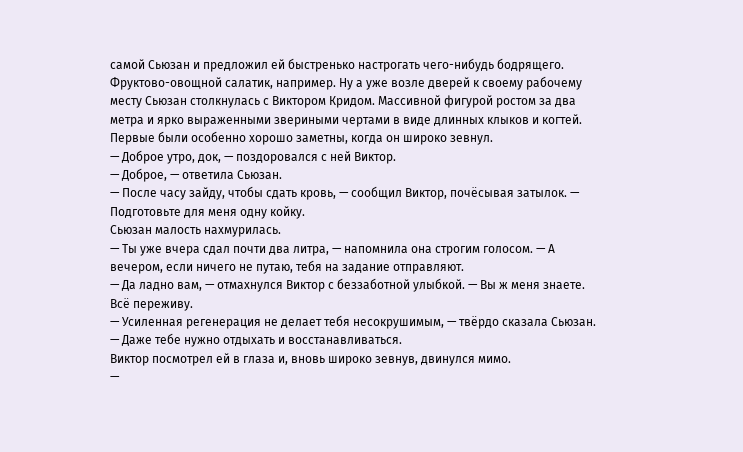самой Сьюзан и предложил ей быстренько настрогать чего-нибудь бодрящего. Фруктово-овощной салатик, например. Ну а уже возле дверей к своему рабочему месту Сьюзан столкнулась с Виктором Кридом. Массивной фигурой ростом за два метра и ярко выраженными звериными чертами в виде длинных клыков и когтей. Первые были особенно хорошо заметны, когда он широко зевнул.
— Доброе утро, док, — поздоровался с ней Виктор.
— Доброе, — ответила Сьюзан.
— После часу зайду, чтобы сдать кровь, — сообщил Виктор, почёсывая затылок. — Подготовьте для меня одну койку.
Сьюзан малость нахмурилась.
— Ты уже вчера сдал почти два литра, — напомнила она строгим голосом. — А вечером, если ничего не путаю, тебя на задание отправляют.
— Да ладно вам, — отмахнулся Виктор с беззаботной улыбкой. — Вы ж меня знаете. Всё переживу.
— Усиленная регенерация не делает тебя несокрушимым, — твёрдо сказала Сьюзан. — Даже тебе нужно отдыхать и восстанавливаться.
Виктор посмотрел ей в глаза и, вновь широко зевнув, двинулся мимо.
—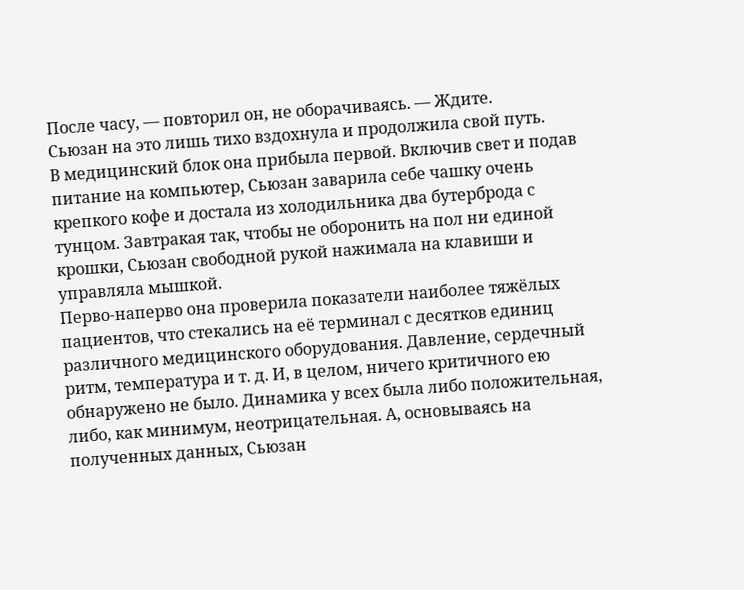После часу, — повторил он, не оборачиваясь. — Ждите.
Сьюзан на это лишь тихо вздохнула и продолжила свой путь.
В медицинский блок она прибыла первой. Включив свет и подав питание на компьютер, Сьюзан заварила себе чашку очень крепкого кофе и достала из холодильника два бутерброда с тунцом. Завтракая так, чтобы не оборонить на пол ни единой крошки, Сьюзан свободной рукой нажимала на клавиши и управляла мышкой.
Перво-наперво она проверила показатели наиболее тяжёлых пациентов, что стекались на её терминал с десятков единиц различного медицинского оборудования. Давление, сердечный ритм, температура и т. д. И, в целом, ничего критичного ею обнаружено не было. Динамика у всех была либо положительная, либо, как минимум, неотрицательная. А, основываясь на полученных данных, Сьюзан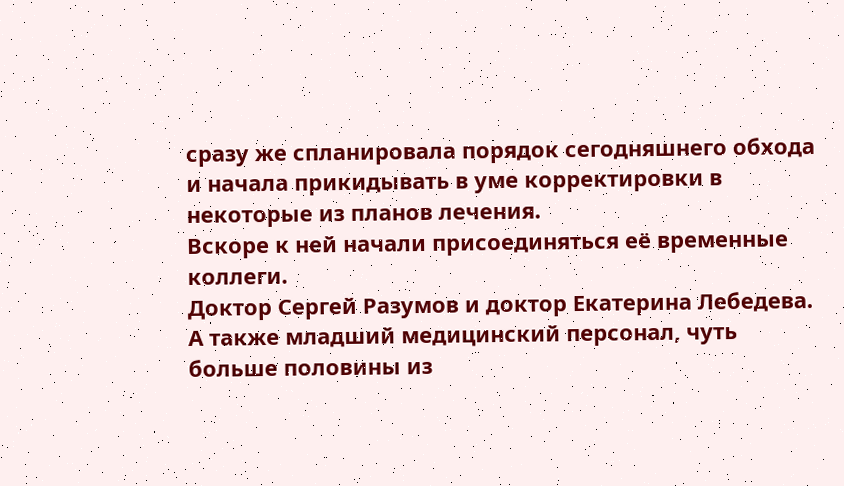сразу же спланировала порядок сегодняшнего обхода и начала прикидывать в уме корректировки в некоторые из планов лечения.
Вскоре к ней начали присоединяться её временные коллеги.
Доктор Сергей Разумов и доктор Екатерина Лебедева. А также младший медицинский персонал, чуть больше половины из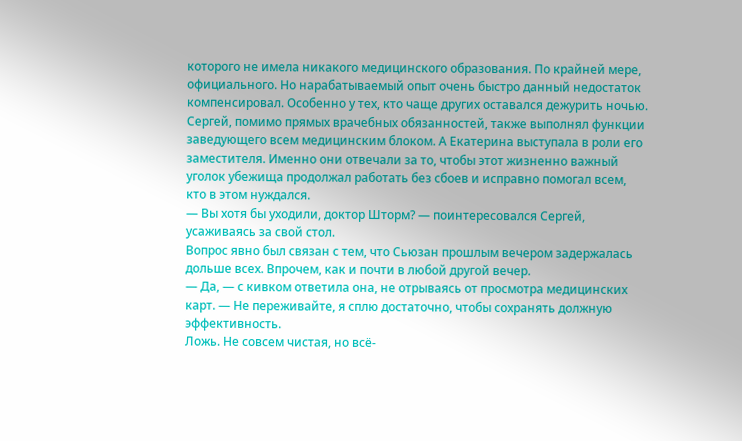которого не имела никакого медицинского образования. По крайней мере, официального. Но нарабатываемый опыт очень быстро данный недостаток компенсировал. Особенно у тех, кто чаще других оставался дежурить ночью.
Сергей, помимо прямых врачебных обязанностей, также выполнял функции заведующего всем медицинским блоком. А Екатерина выступала в роли его заместителя. Именно они отвечали за то, чтобы этот жизненно важный уголок убежища продолжал работать без сбоев и исправно помогал всем, кто в этом нуждался.
— Вы хотя бы уходили, доктор Шторм? — поинтересовался Сергей, усаживаясь за свой стол.
Вопрос явно был связан с тем, что Сьюзан прошлым вечером задержалась дольше всех. Впрочем, как и почти в любой другой вечер.
— Да, — с кивком ответила она, не отрываясь от просмотра медицинских карт. — Не переживайте, я сплю достаточно, чтобы сохранять должную эффективность.
Ложь. Не совсем чистая, но всё-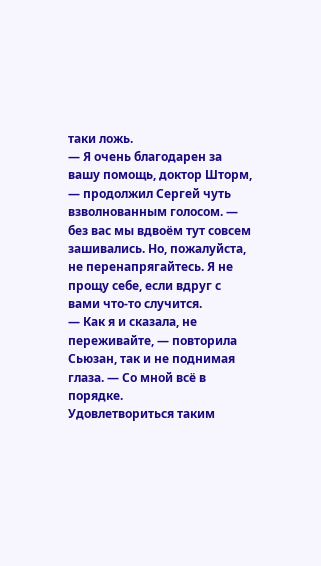таки ложь.
— Я очень благодарен за вашу помощь, доктор Шторм, — продолжил Сергей чуть взволнованным голосом. — без вас мы вдвоём тут совсем зашивались. Но, пожалуйста, не перенапрягайтесь. Я не прощу себе, если вдруг с вами что-то случится.
— Как я и сказала, не переживайте, — повторила Сьюзан, так и не поднимая глаза. — Со мной всё в порядке.
Удовлетвориться таким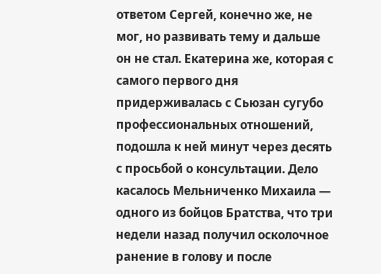ответом Сергей, конечно же, не мог, но развивать тему и дальше он не стал. Екатерина же, которая с самого первого дня придерживалась с Сьюзан сугубо профессиональных отношений, подошла к ней минут через десять с просьбой о консультации. Дело касалось Мельниченко Михаила — одного из бойцов Братства, что три недели назад получил осколочное ранение в голову и после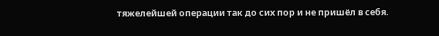тяжелейшей операции так до сих пор и не пришёл в себя.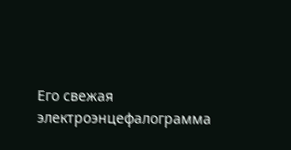Его свежая электроэнцефалограмма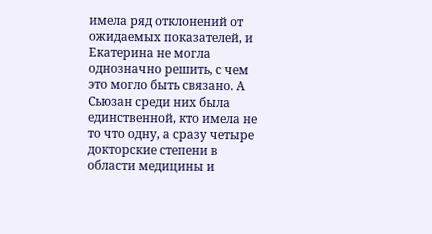имела ряд отклонений от ожидаемых показателей, и Екатерина не могла однозначно решить, с чем это могло быть связано. А Сьюзан среди них была единственной, кто имела не то что одну, а сразу четыре докторские степени в области медицины и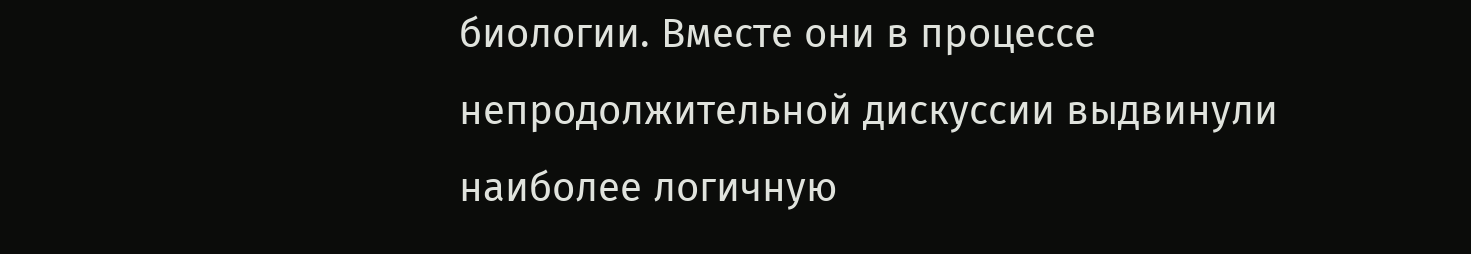биологии. Вместе они в процессе непродолжительной дискуссии выдвинули наиболее логичную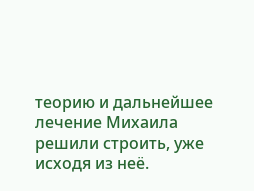теорию и дальнейшее лечение Михаила решили строить, уже исходя из неё.